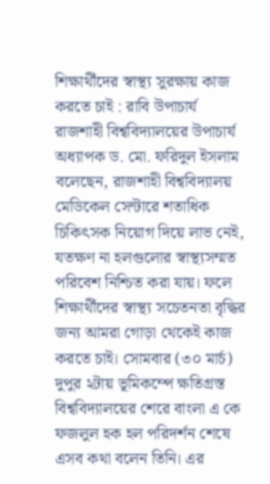শিক্ষার্থীদের স্বাস্থ্য সুরক্ষায় কাজ করতে চাই : রাবি উপাচার্য
রাজশাহী বিশ্ববিদ্যালয়ের উপাচার্য অধ্যাপক ড. মো. ফরিদুল ইসলাম বলেছেন, রাজশাহী বিশ্ববিদ্যালয় মেডিকেল সেন্টারে শতাধিক চিকিৎসক নিয়োগ দিয়ে লাভ নেই, যতক্ষণ না হলগুলোর স্বাস্থ্যসম্মত পরিবেশ নিশ্চিত করা যায়। ফলে শিক্ষার্থীদের স্বাস্থ্য সচেতনতা বৃদ্ধির জন্য আমরা গোড়া থেকেই কাজ করতে চাই। সোমবার (৩০ মার্চ) দুপুর ২টায় ভূমিকম্পে ক্ষতিগ্রস্ত বিশ্ববিদ্যালয়ের শেরে বাংলা এ কে ফজলুল হক হল পরিদর্শন শেষে এসব কথা বলেন তিনি। এর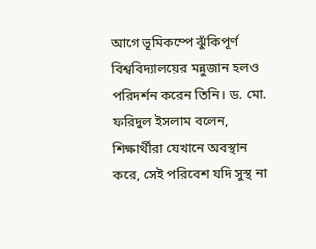আগে ভূমিকম্পে ঝুঁকিপূর্ণ বিশ্ববিদ্যালয়ের মন্নুজান হলও পরিদর্শন করেন তিনি। ড. মো. ফরিদুল ইসলাম বলেন, শিক্ষার্থীরা যেখানে অবস্থান করে, সেই পরিবেশ যদি সুস্থ না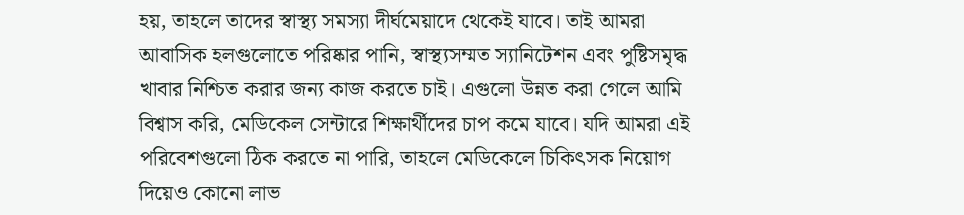হয়, তাহলে তাদের স্বাস্থ্য সমস্যা দীর্ঘমেয়াদে থেকেই যাবে। তাই আমরা আবাসিক হলগুলোতে পরিষ্কার পানি, স্বাস্থ্যসম্মত স্যানিটেশন এবং পুষ্টিসমৃদ্ধ খাবার নিশ্চিত করার জন্য কাজ করতে চাই। এগুলো উন্নত করা গেলে আমি বিশ্বাস করি, মেডিকেল সেন্টারে শিক্ষার্থীদের চাপ কমে যাবে। যদি আমরা এই পরিবেশগুলো ঠিক করতে না পারি, তাহলে মেডিকেলে চিকিৎসক নিয়োগ দিয়েও কোনো লাভ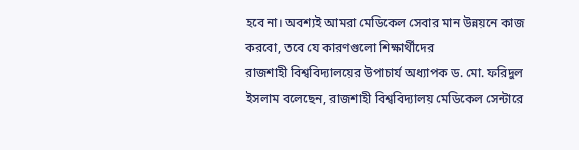হবে না। অবশ্যই আমরা মেডিকেল সেবার মান উন্নয়নে কাজ করবো, তবে যে কারণগুলো শিক্ষার্থীদের
রাজশাহী বিশ্ববিদ্যালয়ের উপাচার্য অধ্যাপক ড. মো. ফরিদুল ইসলাম বলেছেন, রাজশাহী বিশ্ববিদ্যালয় মেডিকেল সেন্টারে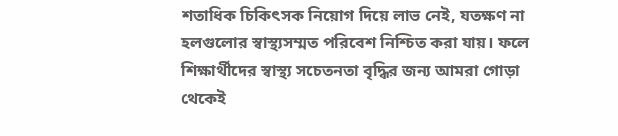শতাধিক চিকিৎসক নিয়োগ দিয়ে লাভ নেই, যতক্ষণ না হলগুলোর স্বাস্থ্যসম্মত পরিবেশ নিশ্চিত করা যায়। ফলে শিক্ষার্থীদের স্বাস্থ্য সচেতনতা বৃদ্ধির জন্য আমরা গোড়া থেকেই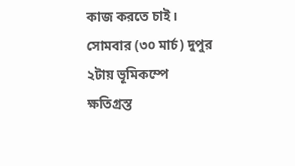কাজ করতে চাই।
সোমবার (৩০ মার্চ) দুপুর ২টায় ভূমিকম্পে ক্ষতিগ্রস্ত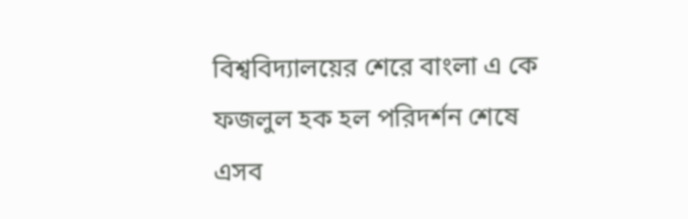বিশ্ববিদ্যালয়ের শেরে বাংলা এ কে ফজলুল হক হল পরিদর্শন শেষে এসব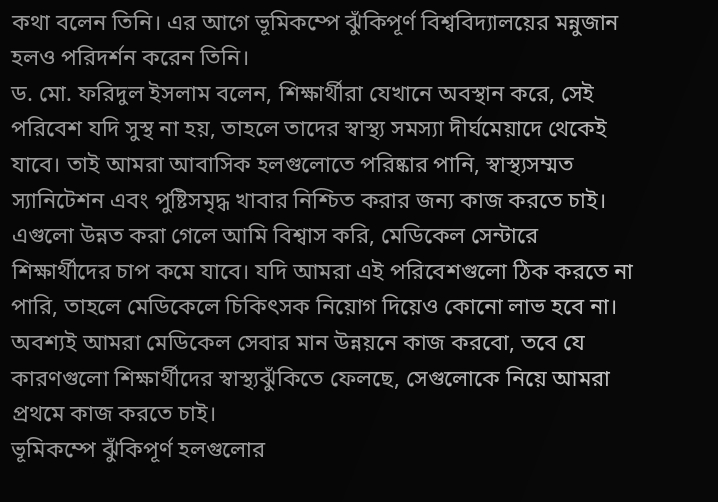কথা বলেন তিনি। এর আগে ভূমিকম্পে ঝুঁকিপূর্ণ বিশ্ববিদ্যালয়ের মন্নুজান হলও পরিদর্শন করেন তিনি।
ড. মো. ফরিদুল ইসলাম বলেন, শিক্ষার্থীরা যেখানে অবস্থান করে, সেই পরিবেশ যদি সুস্থ না হয়, তাহলে তাদের স্বাস্থ্য সমস্যা দীর্ঘমেয়াদে থেকেই যাবে। তাই আমরা আবাসিক হলগুলোতে পরিষ্কার পানি, স্বাস্থ্যসম্মত স্যানিটেশন এবং পুষ্টিসমৃদ্ধ খাবার নিশ্চিত করার জন্য কাজ করতে চাই। এগুলো উন্নত করা গেলে আমি বিশ্বাস করি, মেডিকেল সেন্টারে শিক্ষার্থীদের চাপ কমে যাবে। যদি আমরা এই পরিবেশগুলো ঠিক করতে না পারি, তাহলে মেডিকেলে চিকিৎসক নিয়োগ দিয়েও কোনো লাভ হবে না। অবশ্যই আমরা মেডিকেল সেবার মান উন্নয়নে কাজ করবো, তবে যে কারণগুলো শিক্ষার্থীদের স্বাস্থ্যঝুঁকিতে ফেলছে, সেগুলোকে নিয়ে আমরা প্রথমে কাজ করতে চাই।
ভূমিকম্পে ঝুঁকিপূর্ণ হলগুলোর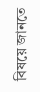বিষয়ে জানতে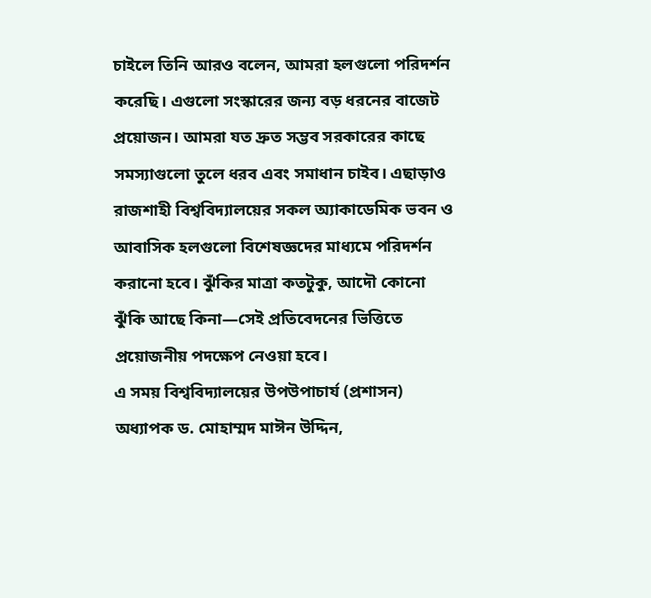চাইলে তিনি আরও বলেন, আমরা হলগুলো পরিদর্শন করেছি। এগুলো সংস্কারের জন্য বড় ধরনের বাজেট প্রয়োজন। আমরা যত দ্রুত সম্ভব সরকারের কাছে সমস্যাগুলো তুলে ধরব এবং সমাধান চাইব। এছাড়াও রাজশাহী বিশ্ববিদ্যালয়ের সকল অ্যাকাডেমিক ভবন ও আবাসিক হলগুলো বিশেষজ্ঞদের মাধ্যমে পরিদর্শন করানো হবে। ঝুঁকির মাত্রা কতটুকু, আদৌ কোনো ঝুঁকি আছে কিনা—সেই প্রতিবেদনের ভিত্তিতে প্রয়োজনীয় পদক্ষেপ নেওয়া হবে।
এ সময় বিশ্ববিদ্যালয়ের উপউপাচার্য (প্রশাসন) অধ্যাপক ড. মোহাম্মদ মাঈন উদ্দিন,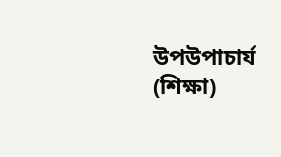উপউপাচার্য (শিক্ষা)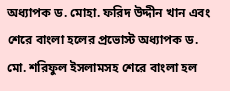অধ্যাপক ড. মোহা. ফরিদ উদ্দীন খান এবং শেরে বাংলা হলের প্রভোস্ট অধ্যাপক ড. মো. শরিফুল ইসলামসহ শেরে বাংলা হল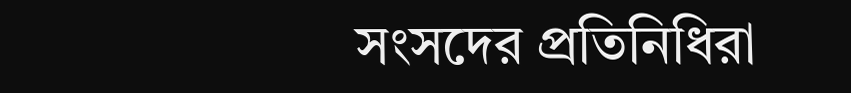সংসদের প্রতিনিধিরা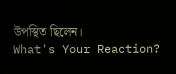উপস্থিত ছিলেন।
What's Your Reaction?